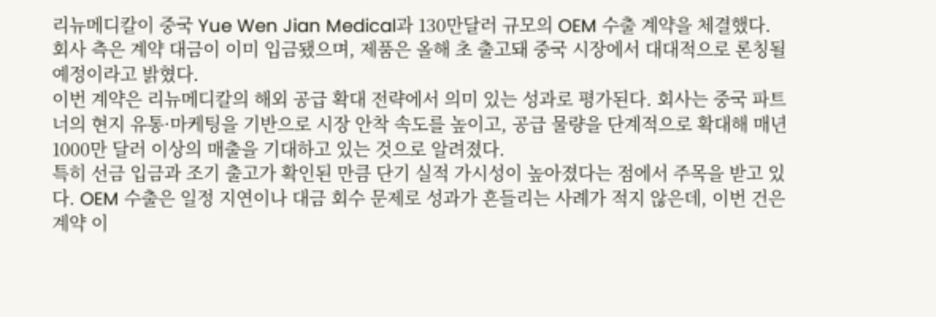리뉴메디칼이 중국 Yue Wen Jian Medical과 130만달러 규모의 OEM 수출 계약을 체결했다. 회사 측은 계약 대금이 이미 입금됐으며, 제품은 올해 초 출고돼 중국 시장에서 대대적으로 론칭될 예정이라고 밝혔다.
이번 계약은 리뉴메디칼의 해외 공급 확대 전략에서 의미 있는 성과로 평가된다. 회사는 중국 파트너의 현지 유통·마케팅을 기반으로 시장 안착 속도를 높이고, 공급 물량을 단계적으로 확대해 매년 1000만 달러 이상의 매출을 기대하고 있는 것으로 알려졌다.
특히 선금 입금과 조기 출고가 확인된 만큼 단기 실적 가시성이 높아졌다는 점에서 주목을 받고 있다. OEM 수출은 일정 지연이나 대금 회수 문제로 성과가 흔들리는 사례가 적지 않은데, 이번 건은 계약 이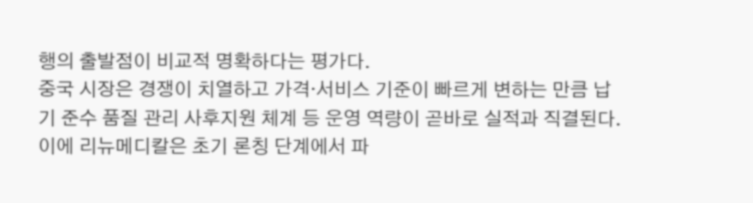행의 출발점이 비교적 명확하다는 평가다.
중국 시장은 경쟁이 치열하고 가격·서비스 기준이 빠르게 변하는 만큼 납기 준수 품질 관리 사후지원 체계 등 운영 역량이 곧바로 실적과 직결된다.
이에 리뉴메디칼은 초기 론칭 단계에서 파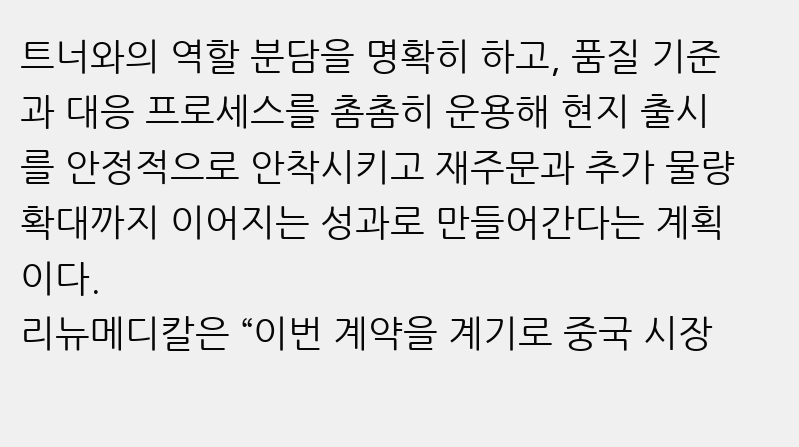트너와의 역할 분담을 명확히 하고, 품질 기준과 대응 프로세스를 촘촘히 운용해 현지 출시를 안정적으로 안착시키고 재주문과 추가 물량 확대까지 이어지는 성과로 만들어간다는 계획이다.
리뉴메디칼은 “이번 계약을 계기로 중국 시장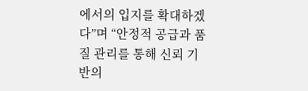에서의 입지를 확대하겠다”며 “안정적 공급과 품질 관리를 통해 신뢰 기반의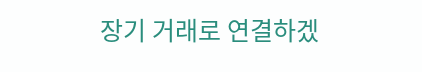장기 거래로 연결하겠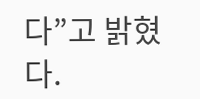다”고 밝혔다.